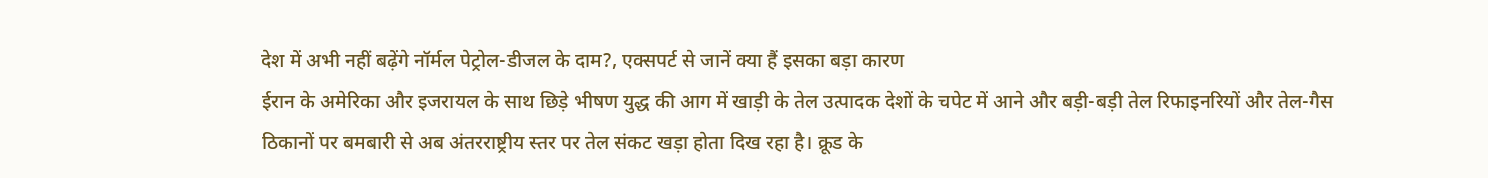देश में अभी नहीं बढ़ेंगे नॉर्मल पेट्रोल-डीजल के दाम?, एक्सपर्ट से जानें क्या हैं इसका बड़ा कारण
ईरान के अमेरिका और इजरायल के साथ छिड़े भीषण युद्ध की आग में खाड़ी के तेल उत्पादक देशों के चपेट में आने और बड़ी-बड़ी तेल रिफाइनरियों और तेल-गैस ठिकानों पर बमबारी से अब अंतरराष्ट्रीय स्तर पर तेल संकट खड़ा होता दिख रहा है। क्रूड के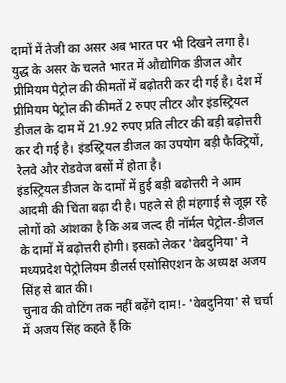दामों में तेजी का असर अब भारत पर भी दिखने लगा है। युद्ध के असर के चलते भारत में औद्योगिक डीजल और प्रीमियम पेट्रोल की कीमतों में बढ़ोतरी कर दी गई है। देश में प्रीमियम पेट्रोल की कीमतें 2 रुपए लीटर और इंडस्ट्रियल डीजल के दाम में 21.92 रुपए प्रति लीटर की बड़ी बढ़ोत्तरी कर दी गई है। इंडस्ट्रियल डीजल का उपयोग बड़ी फैक्ट्रियों, रेलवे और रोडवेज बसों में होता है।
इंडस्ट्रियल डीजल के दामों में हुई बड़ी बढोत्तरी ने आम आदमी की चिंता बढ़ा दी है। पहले से ही मंहगाई से जूझ रहे लोगों को आंशका है कि अब जल्द ही नॉर्मल पेट्रोल-डीजल के दामों में बढ़ोत्तरी होगी। इसको लेकर 'वेबदुनिया' ने मध्यप्रदेश पेट्रोलियम डीलर्स एसोसिएशन के अध्यक्ष अजय सिंह से बात की।
चुनाव की वोटिंग तक नहीं बढ़ेंगे दाम!- 'वेबदुनिया' से चर्चा में अजय सिंह कहते हैं कि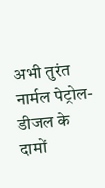अभी तुरंत नार्मल पेट्रोल-डीजल के दामों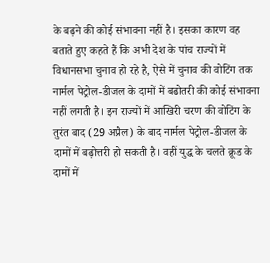के बढ़ने की कोई संभावना नहीं है। इसका कारण वह बताते हुए कहते हैं कि अभी देश के पांच राज्यों में विधानसभा चुनाव हो रहे है, ऐसे में चुनाव की वोटिंग तक नार्मल पेट्रोल-डीजल के दामों में बढोतरी की कोई संभावना नहीं लगती है। इन राज्यों में आखिरी चरण की वोटिंग के तुरंत बाद (29 अप्रैल) के बाद नार्मल पेट्रोल-डीजल के दामों में बढ़ोत्तरी हो सकती है। वहीं युद्ध के चलते क्रूड के दामों में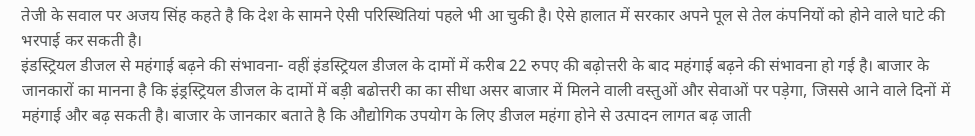तेजी के सवाल पर अजय सिंह कहते है कि देश के सामने ऐसी परिस्थितियां पहले भी आ चुकी है। ऐसे हालात में सरकार अपने पूल से तेल कंपनियों को होने वाले घाटे की भरपाई कर सकती है।
इंडस्ट्रियल डीजल से महंगाई बढ़ने की संभावना- वहीं इंडस्ट्रियल डीजल के दामों में करीब 22 रुपए की बढ़ोत्तरी के बाद महंगाई बढ़ने की संभावना हो गई है। बाजार के जानकारों का मानना है कि इंड्रस्ट्रियल डीजल के दामों में बड़ी बढोत्तरी का का सीधा असर बाजार में मिलने वाली वस्तुओं और सेवाओं पर पड़ेगा, जिससे आने वाले दिनों में महंगाई और बढ़ सकती है। बाजार के जानकार बताते है कि औद्योगिक उपयोग के लिए डीजल महंगा होने से उत्पादन लागत बढ़ जाती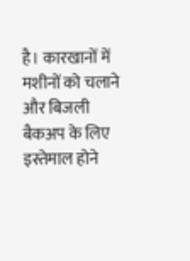है। कारखानों में मशीनों को चलाने और बिजली बैकअप के लिए इस्तेमाल होने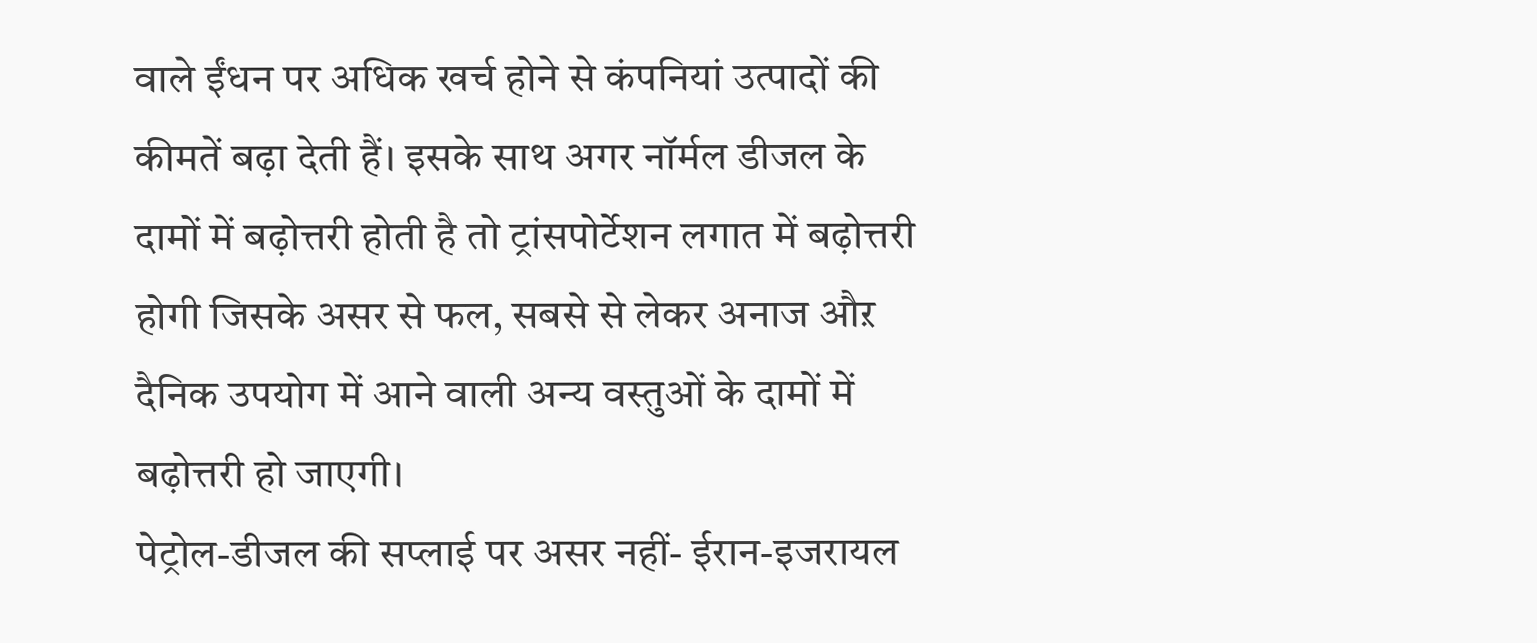वाले ईंधन पर अधिक खर्च होने से कंपनियां उत्पादों की कीमतें बढ़ा देती हैं। इसके साथ अगर नॉर्मल डीजल के दामों में बढ़ोत्तरी होती है तो ट्रांसपोर्टेशन लगात में बढ़ोत्तरी होगी जिसके असर से फल, सबसे से लेकर अनाज औऱ दैनिक उपयोग में आने वाली अन्य वस्तुओं के दामों में बढ़ोत्तरी हो जाएगी।
पेट्रोल-डीजल की सप्लाई पर असर नहीं- ईरान-इजरायल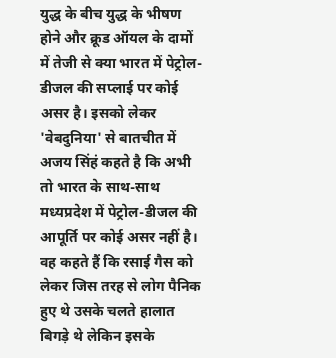युद्ध के बीच युद्ध के भीषण होने और क्रूड ऑयल के दामों में तेजी से क्या भारत में पेट्रोल-डीजल की सप्लाई पर कोई असर है। इसको लेकर 'वेबदुनिया' से बातचीत में अजय सिंहं कहते है कि अभी तो भारत के साथ-साथ मध्यप्रदेश में पेट्रोल-डीजल की आपूर्ति पर कोई असर नहीं है। वह कहते हैं कि रसाई गैस को लेकर जिस तरह से लोग पैनिक हुए थे उसके चलते हालात बिगड़े थे लेकिन इसके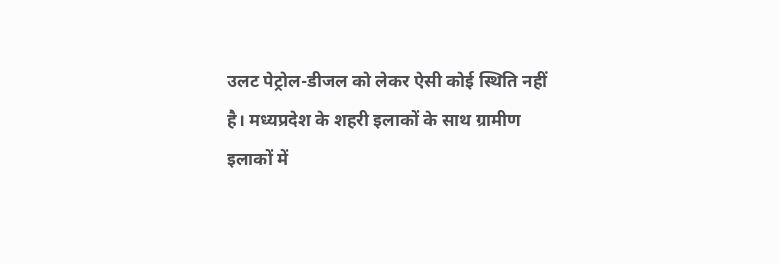उलट पेट्रोल-डीजल को लेकर ऐसी कोई स्थिति नहीं है। मध्यप्रदेश के शहरी इलाकों के साथ ग्रामीण इलाकों में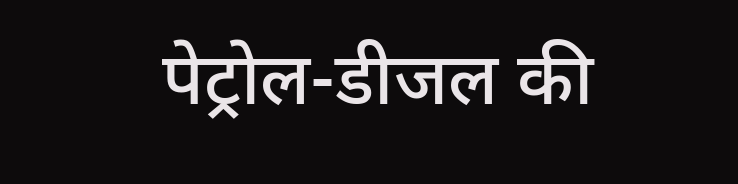पेट्रोल-डीजल की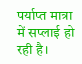पर्याप्त मात्रा में सप्लाई हो रही है।